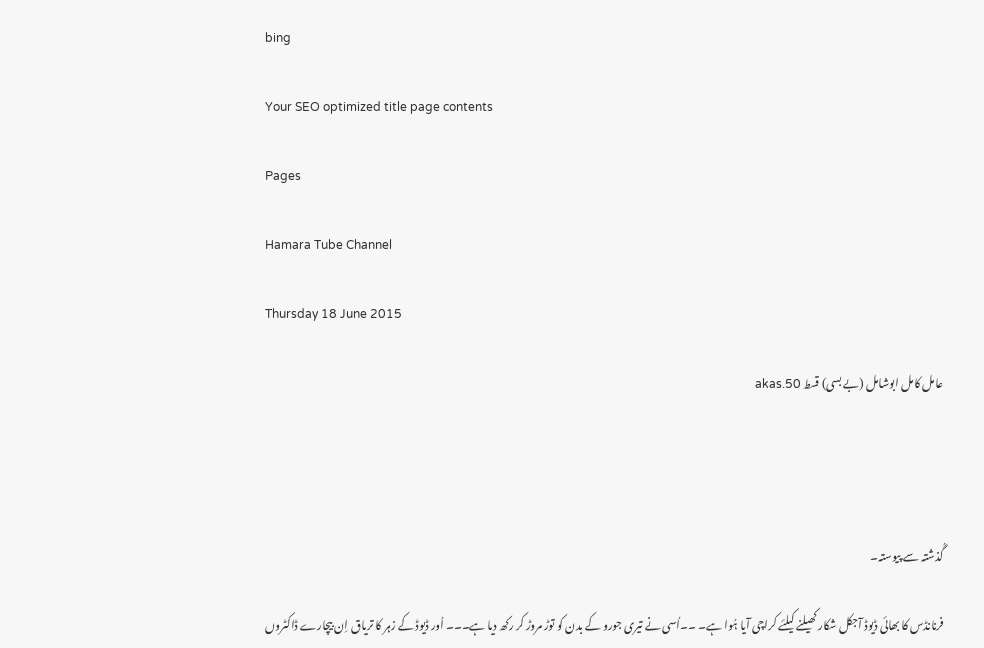bing

Your SEO optimized title page contents

Pages

Hamara Tube Channel

Thursday 18 June 2015

عامل کامل ابوشامل (بے بسی) قسط 50.akas




گُذشتہ سے پیوستہ۔

فرنانڈس کا بھائی ڈیوڈ آجکل شکار کھیلنے کیلئے کراچی آیا ہُوا ہے۔ ۔۔اُسی نے تیری جورو کے بدن کو توڑ مروڑ کر رکھ دیا ہے۔۔۔ اُور ڈیوڈ کے زہر کا تریاق اِن بیچارے ڈاکٹروں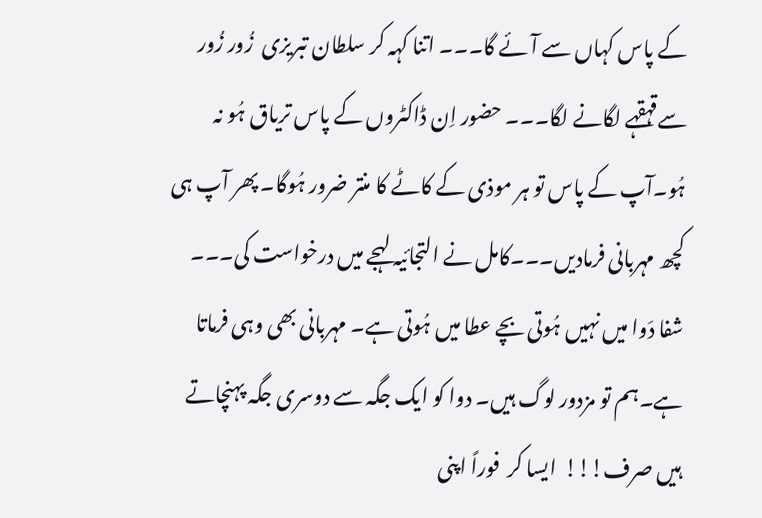کے پاس کہاں سے آئے گا۔۔۔ اتنا کہہ کر سلطان تبریزی  زُور زُور سےقہقہے لگانے لگا۔۔۔ حضور اِن ڈاکٹروں کے پاس تریاق ہُو نہ ہُو۔آپ کے پاس تو ہر موذی کے کاٹے کا منتر ضرور ہُوگا۔ پھر آپ ہی کچھ مہربانی فرمادیں۔۔۔کامل نے التجائیہ لہجے میں درخواست کی۔۔۔ شفا دَوا میں نہیں ہُوتی بچے عطا میں ہُوتی ہے۔ مہربانی بھی وہی فرماتا ہے۔ہم تو مزدور لوگ ہیں۔ دوا کو ایک جگہ سے دوسری جگہ پہنچاتے ہیں صرف!!!  ایسا کر  فوراً اپنی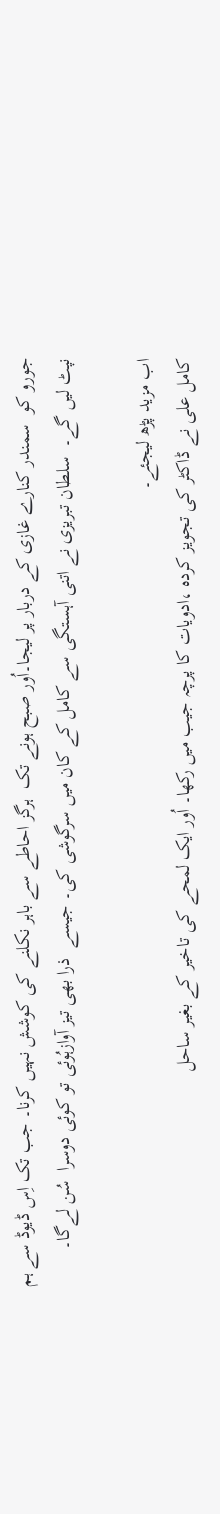جورو کو  سمندر کنارے غازی کے دربار پر لیجا۔اُور صبح ہونے تک  ہرگز احاطے سے باہر نکلنے کی کوشش نہیں کرنا۔ جب تک اِس ڈیوڈ سے ہم نپٹ لیں گے۔  سلطان تبریزی نے اتنی آہستگی سے کامل کے کان میں سرگوشی کی۔ جیسے  ذرا بھی تیز آوازہُوئی تو کوئی دوسرا  سُن لےگا۔

اب مزید پڑھ لیجئے۔
کامل علی نے ڈاکٹر کی تجویز کردہ ،ادویات کا پرچہ جیب میں رکھا۔ اُور ایک لمحے کی تاخیر کے بغیر ساحل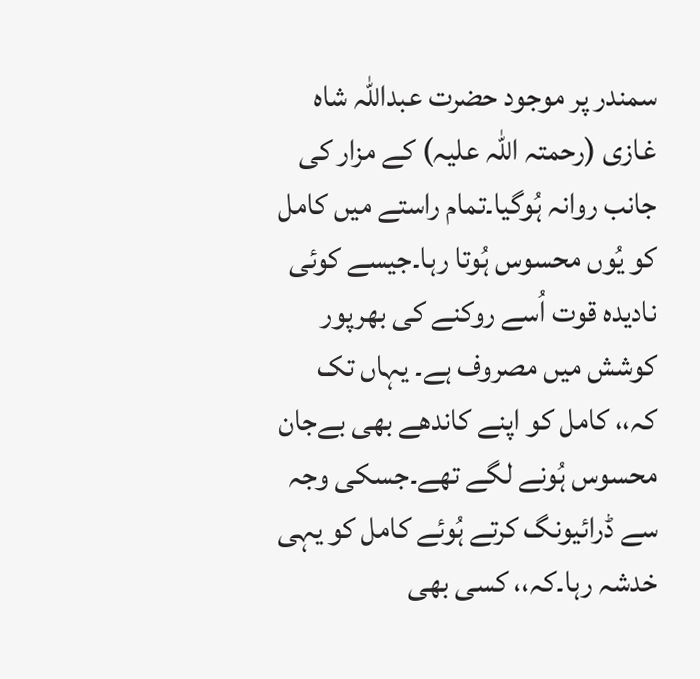سمندر پر موجود حضرت عبداللہ شاہ غازی (رحمتہ اللہ علیہ) کے مزار کی جانب روانہ ہُوگیا۔تمام راستے میں کامل کو یُوں محسوس ہُوتا رہا۔جیسے کوئی نادیدہ قوت اُسے روکنے کی بھرپور کوشش میں مصروف ہے۔ یہاں تک کہ،، کامل کو اپنے کاندھے بھی بےجان محسوس ہُونے لگے تھے۔جسکی وجہ سے ڈرائیونگ کرتے ہُوئے کامل کو یہی خدشہ رہا۔کہ،، کسی بھی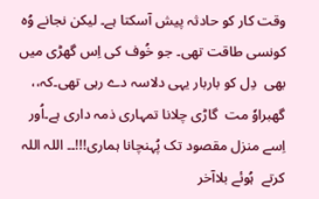وقت کار کو حادثہ پیش آسکتا ہے۔ لیکن نجانے وُہ کونسی طاقت تھی۔ جو خُوف کی اِس گھڑی میں بھی  دِل کو باربار یہی دلاسہ دے رہی تھی۔کہ،، گھبراوٗ مت  گاڑی چلانا تمہاری ذمہ داری ہے۔اُور اِسے منزل مقصود تک پُہنچانا ہماری!!!۔۔ اللہ اللہ کرتے  ہُوئے بلاآخر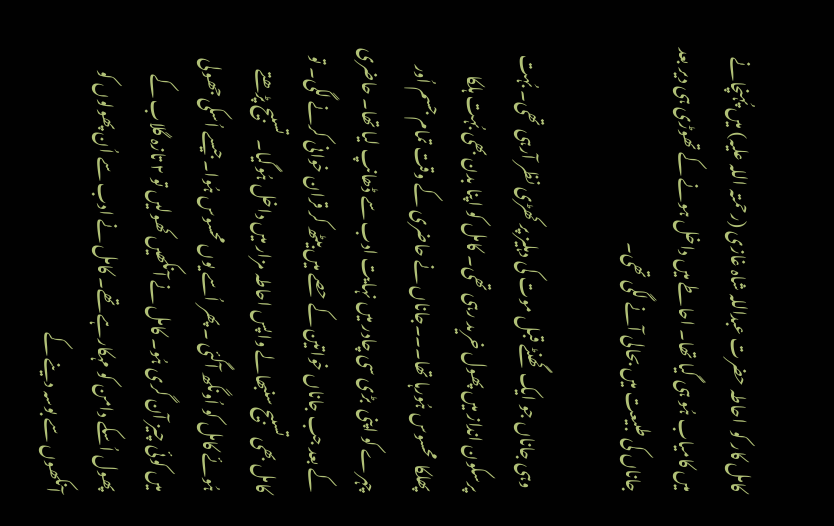کامل کار کو  احاطہ حضرت عبداللہ شاہ غازی (رحمتہ اللہ علیہ) میں پُہنچانے میں کامیاب ہُو ہی گیا تھا۔ احاطے میں داخل ہونے کے تھوڑی ہی دیر بعد جاناں کی طبیعت میں بحالی آنے لگی تھی۔

 وہی جاناں جو ایک  گھنٹے قبل موت کی دہلیز پر کھڑی نظر آرہی تھی۔ بُہت پرسکون انداز میں پھول خرید رہی تھی۔ کامل کو اپنا بدن بھی بُہت ہلکا پھلکا  محسوس ہُورہا تھا۔۔۔جاناں نے حاضری کے وقت تمام جسم اُور چہرے کو اپنی  بڑی سی چادر میں نہایت ادب سے ڈھانپ لیا تھا۔ حاضری کے بعد جب جاناں خواتین کے حصے میں بیٹھ کر قران خوانی کرنے لگی۔ تو کامل بھی تسبیح سنبھالے واپس احاطہ مزار میں داخل ہُوگیا۔  تسبیح پڑھتے ہُوئے کامل کو اُونگھ آگئی ۔ پھر اُسے یوں محسوس ہُوا۔جیسے اُسکی جھولی میں کوئی چیز آن گری ہُو۔ کامل نے آنکھیں کھولیں تو ۲ تازہ گلاب کے پھول اُسکے دامن کو مہکارہے تھے۔ کامل نے ادب سے اُن پھولوں کو آنکھوں سے بوسہ دینے کے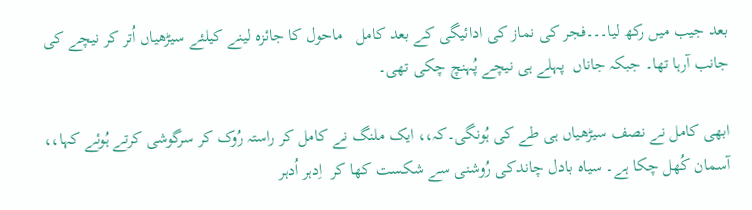بعد جیب میں رکھ لیا۔۔۔فجر کی نماز کی ادائیگی کے بعد کامل   ماحول کا جائزہ لینے کیلئے سیڑھیاں اُتر کر نیچے کی  جانب آرہا تھا۔ جبکہ جاناں  پہلے ہی نیچے پُہنچ چکی تھی۔

ابھی کامل نے نصف سیڑھیاں ہی طے کی ہُونگی۔کہ،، ایک ملنگ نے کامل کر راستہ رُوک کر سرگوشی کرتے ہُوئے کہا،،  آسمان کُھل چکا ہے۔ سیاہ بادل چاندکی رُوشنی سے شکست کھا کر  اِدہر اُدہر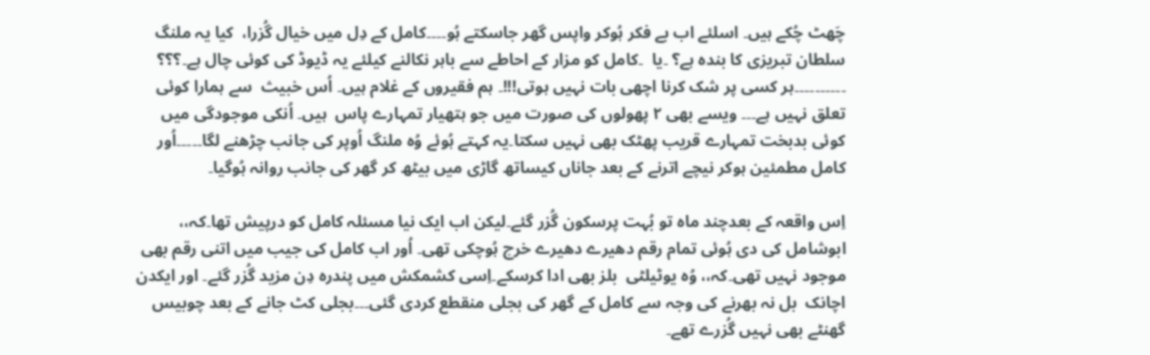چَھٹ چُکے ہیں۔ اسلئے اب بے فکر ہُوکر واپس گھر جاسکتے ہُو۔۔۔۔کامل کے دِل میں خیال گُزرا،  کیا یہ ملنگ سلطان تبریزی کا بندہ ہے؟ ۔یا  ۔کامل کو مزار کے احاطے سے باہر نکالنے کیلئے یہ ڈیوڈ کی کوئی چال ہے۔؟؟؟ ۔۔۔۔۔۔۔۔۔۔ہر کسی پر شک کرنا اچھی بات نہیں ہوتی!!!۔ ہم فقیروں کے غلام ہیں۔ اُس خبیث  سے ہمارا کوئی تعلق نہیں ہے۔۔۔ ویسے بھی ۲ پھولوں کی صورت میں جو ہتھیار تمہارے پاس  ہیں۔ اُنکی موجودگی میں کوئی بدبخت تمہارے قریب پھٹک بھی نہیں سکتا۔یہ کہتے ہُوئے وُہ ملنگ اُوپر کی جانب چڑھنے لگا۔۔۔۔۔اُور کامل مطمئین ہوکر نیچے اترنے کے بعد جاناں کیساتھ گاڑی میں بیٹھ کر گھر کی جانب روانہ ہُوگیا۔

اِس واقعہ کے بعدچند ماہ تو بُہت پرسکون گُزر گئے۔لیکن اب ایک نیا مسئلہ کامل کو درپیش تھا۔کہ،، ابوشامل کی دی ہُوئی تمام رقم دھیرے دھیرے خرچ ہُوچکی تھی۔ اُور اب کامل کی جیب میں اتنی رقم بھی موجود نہیں تھی۔کہ،، وُہ یوٹیلٹی  بلز بھی ادا کرسکے۔اِسی کشمکش میں پندرہ دِن مزید گُزر گئے۔ اور ایکدن اچانک  بل نہ بھرنے کی وجہ سے کامل کے گھر کی بجلی منقطع کردی گئی۔۔۔بجلی کٹ جانے کے بعد چوبیس گھنٹے بھی نہیں گُزرے تھے۔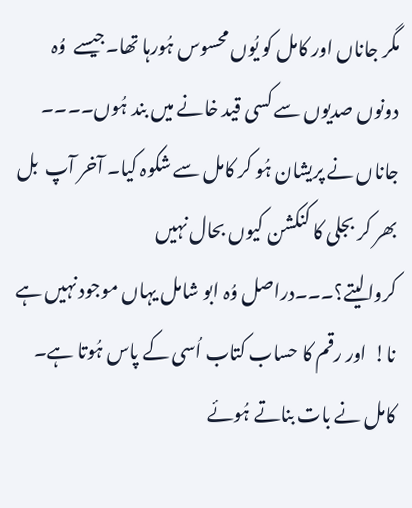مگر جاناں اور کامل کو یُوں محسوس ہُورہا تھا۔جیسے  وُہ دونوں صدیوں سے کسی قید خانے میں بند ہُوں۔۔۔۔ جاناں نے پریشان ہُو کر کامل سے شکوہ کیا۔ آخر آپ  بل بھر کر بجلی کا کنکشن کیوں بحال نہیں کروالیتے؟۔۔۔دراصل وُہ ابو شامل یہاں موجود نہیں ہے نا!  اور رقم کا حساب کتاب اُسی کے پاس ہُوتا ہے۔ کامل نے بات بناتے ہُوئے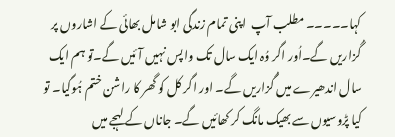کہا۔۔۔۔۔ مطلب آپ  اپنی تمام زندگی ابو شامل بھائی کے اشاروں پر گُزاریں گے۔اُور اگر وُہ ایک سال تک واپس نہیں آئیں گے۔تو ہم ایک سال اندھیرے میں گُزاریں گے۔ اور اگر کل کو گھر کا راشن ختم ہُوگیا۔ تو کیا پڑوسیوں سے بھیک مانگ کر کھائیں گے۔ جاناں کے لہجے میں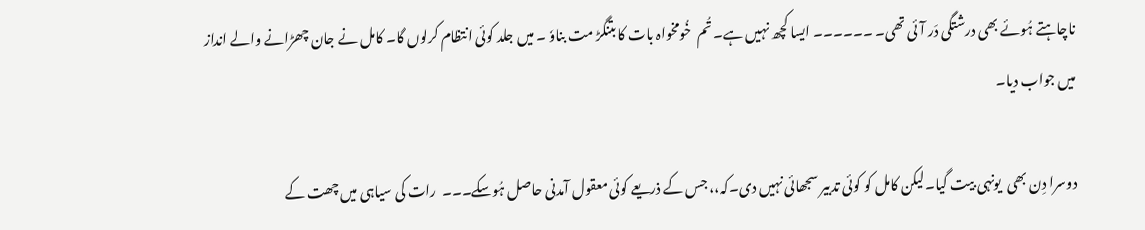ناچاہتے ہُوئے بھی درشتگی دَر آئی تھی۔ ۔۔۔۔۔۔ ایسا کچھ نہیں ہے۔ تُم  خُومخواہ بات کا بتنگڑ مت بناوٗ ۔ میں جلد کوئی انتظام کرلوں گا۔ کامل نے جان چھڑانے والے انداز میں جواب دیا۔

دوسرا دِن بھی  یونہی بیت گیا۔لیکن کامل کو کوئی تدبیر سجھائی نہیں دی۔کہ،، جس کے ذریعے کوئی معقول آمدنی حاصل ہُوسکے۔۔۔  رات کی سیاہی میں چھت کے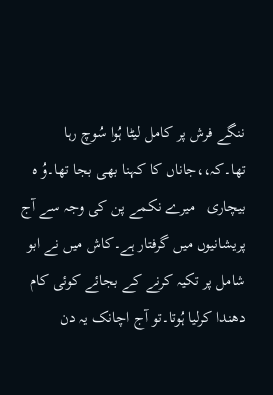ننگے فرش پر کامل لیٹا ہُوا سُوچ رہا تھا۔کہ،،جاناں کا کہنا بھی بجا تھا۔وُ ہ بیچاری   میرے نکمے پن کی وجہ سے آج پریشانیوں میں گرفتار ہے۔کاش میں نے ابو شامل پر تکیہ کرنے کے بجائے کوئی کام دھندا کرلیا ہُوتا۔تو آج اچانک یہ دن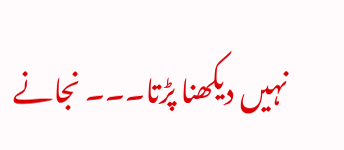نہیں دیکھنا پڑتا۔۔۔ نجانے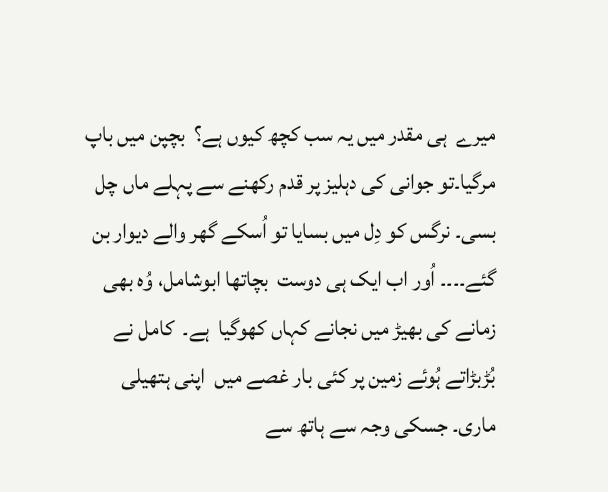میرے  ہی مقدر میں یہ سب کچھ کیوں ہے؟  بچپن میں باپ مرگیا۔تو جوانی کی دہلیز پر قدم رکھنے سے پہلے ماں چل بسی۔ نرگس کو دِل میں بسایا تو اُسکے گھر والے دیوار بن گئے۔۔۔۔ اُور اب ایک ہی دوست  بچاتھا ابوشامل، وُہ بھی زمانے کی بھیڑ میں نجانے کہاں کھوگیا  ہے۔  کامل نے بُڑبڑاتے ہُوئے زمین پر کئی بار غصے میں  اپنی ہتھیلی ماری۔ جسکی وجہ سے ہاتھ سے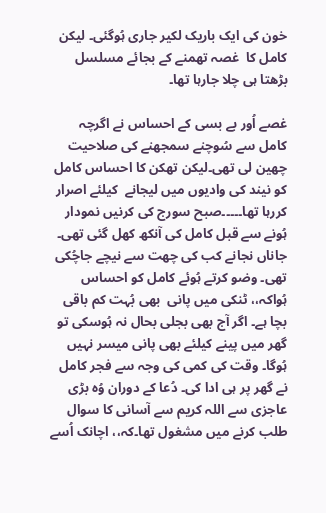خون کی ایک باریک لکیر جاری ہُوگئی۔ لیکن کامل کا  غصہ تھمنے کے بجائے مسلسل بڑھتا ہی چلا جارہا تھا۔

غصے اُور بے بسی کے احساس نے اگرچہ کامل سے سُوچنے سمجھنے کی صلاحیت چھین لی تھی۔لیکن تھکن کا احساس کامل کو نیند کی وادیوں میں لیجانے  کیلئے اصرار کررہا تھا۔۔۔۔۔صبح سورج کی کرنیں نمودار ہُونے سے قبل کامل کی آنکھ کھل گئی تھی۔ جاناں نجانے کب کی چھت سے نیچے جاچُکی تھی۔ وضو کرتے ہُوئے کامل کو احساس ہُواکہ،، ٹنکی میں پانی  بھی بُہت کم باقی بچا ہے۔ اگر آج بھی بجلی بحال نہ ہُوسکی تو گھر میں پینے کیلئے بھی پانی میسر نہیں ہُوگا۔ وقت کی کمی کی وجہ سے فجر کامل نے گھر پر ہی ادا کی۔ دُعا کے دوران وُہ بڑی عاجزی سے اللہ کریم سے آسانی کا سوال طلب کرنے میں مشغول تھا۔کہ،، اچانک اُسے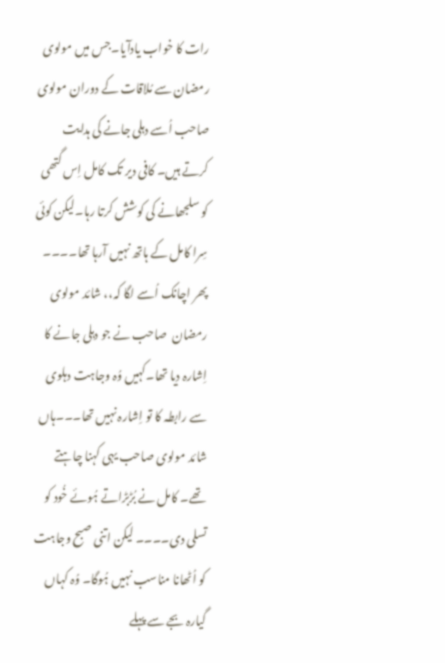رات کا خواب یادآیا۔جس میں مولوی رمضان سے مُلاقات کے دوران مولوی صاحب اُسے دہلی جانے کی ہدایت کرتے ہیں۔ کافی دیر تک کامل اِس گتھی کو سلجھانے کی کوشش کرتا رہا۔لیکن کوئی سِرا کامل کے ہاتھ نہیں آرہا تھا۔۔۔۔ پھر اچانک اُسے لگا کہ،، شائد مولوی رمضان  صاحب نے جو دہلی جانے کا اِشارہ دیا تھا۔کہیں وُہ وجاہت دہلوی سے رابطہ کا تو اِشارہ نہیں تھا۔۔۔ہاں شائد مولوی صاحب یہی کہنا چاہتے تھے۔ کامل نے بُڑبڑاتے ہُوئے خُود کو تسلی دی۔۔۔۔ لیکن اتنی صبح وجاہت کو اُٹھانا مناسب نہیں ہُوگا۔ وُہ کہاں گیارہ بجے سے پہلے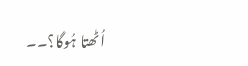اُٹھتا ہُوگا؟۔۔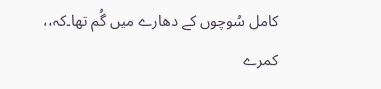کامل سُوچوں کے دھارے میں گُم تھا۔کہ،، کمرے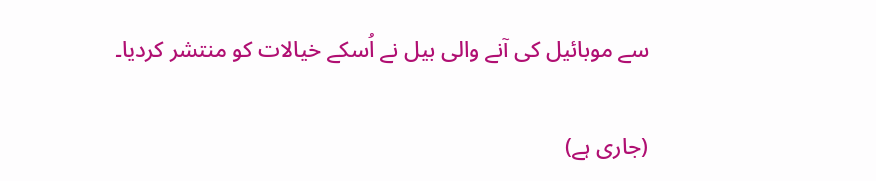سے موبائیل کی آنے والی بیل نے اُسکے خیالات کو منتشر کردیا۔

(جاری ہے)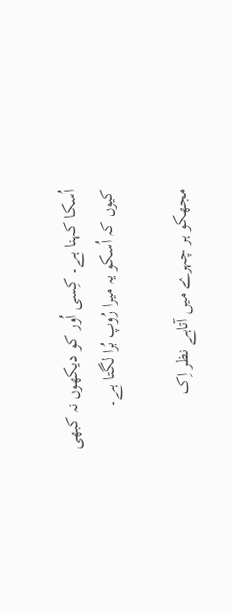اُسکا کہنا ہے۔ کِسی اُور کو دیکھوں نہ کبھی
کیوں کہ اُسکو یہ میرا رُوپ بُرا لگتا ہے۔

مجھکو ہر چہرے میں آتاہے نظر اِک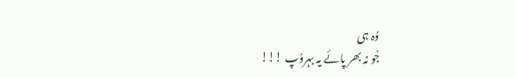وُہ ہی
جُو نہ بھر پائے یہ بہروُپ !!!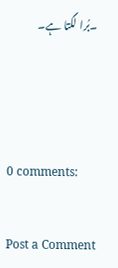۔بُرا لگتا ہے۔



0 comments:

Post a Comment